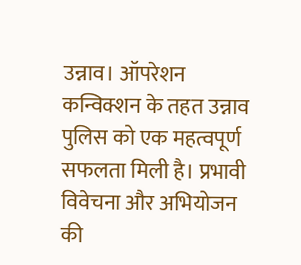उन्नाव। ऑपरेशन कन्विक्शन के तहत उन्नाव पुलिस को एक महत्वपूर्ण सफलता मिली है। प्रभावी विवेचना और अभियोजन की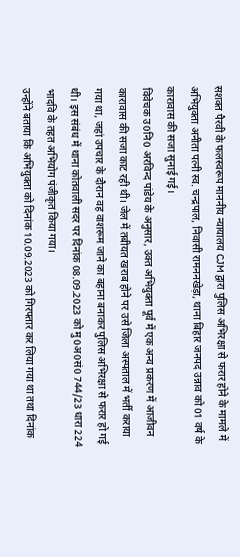सशक्त पैरवी के फलस्वरूप माननीय न्यायालय CJM द्वारा पुलिस अभिरक्षा से फरार होने के मामले में अभियुक्ता अनीता पत्नी स्व. चन्द्रपाल, निवासी रामननखेड़ा, थाना बिहार जनपद उन्नाव को 01 वर्ष के कारावास की सजा सुनाई गई।
विवेचक उ0नि0 अरविन्द पांडेय के अनुसार, उक्त अभियुक्ता पूर्व में एक अन्य प्रकरण में आजीवन कारावास की सजा काट रही थी। जेल में तबीयत खराब होने पर उसे जिला अस्पताल में भर्ती कराया गया था, जहां उपचार के दौरान वह वाशरूम जाने का बहाना बनाकर पुलिस अभिरक्षा से फरार हो गई थी। इस संबंध में थाना कोतवाली सदर पर दिनांक 08.09.2023 को मु0अ0सं0 744/23 धारा 224 भादवि के तहत अभियोग पंजीकृत किया गया।
उन्होंने बताया कि अभियुक्ता को दिनांक 10.09.2023 को गिरफ्तार कर लिया गया था तथा दिनांक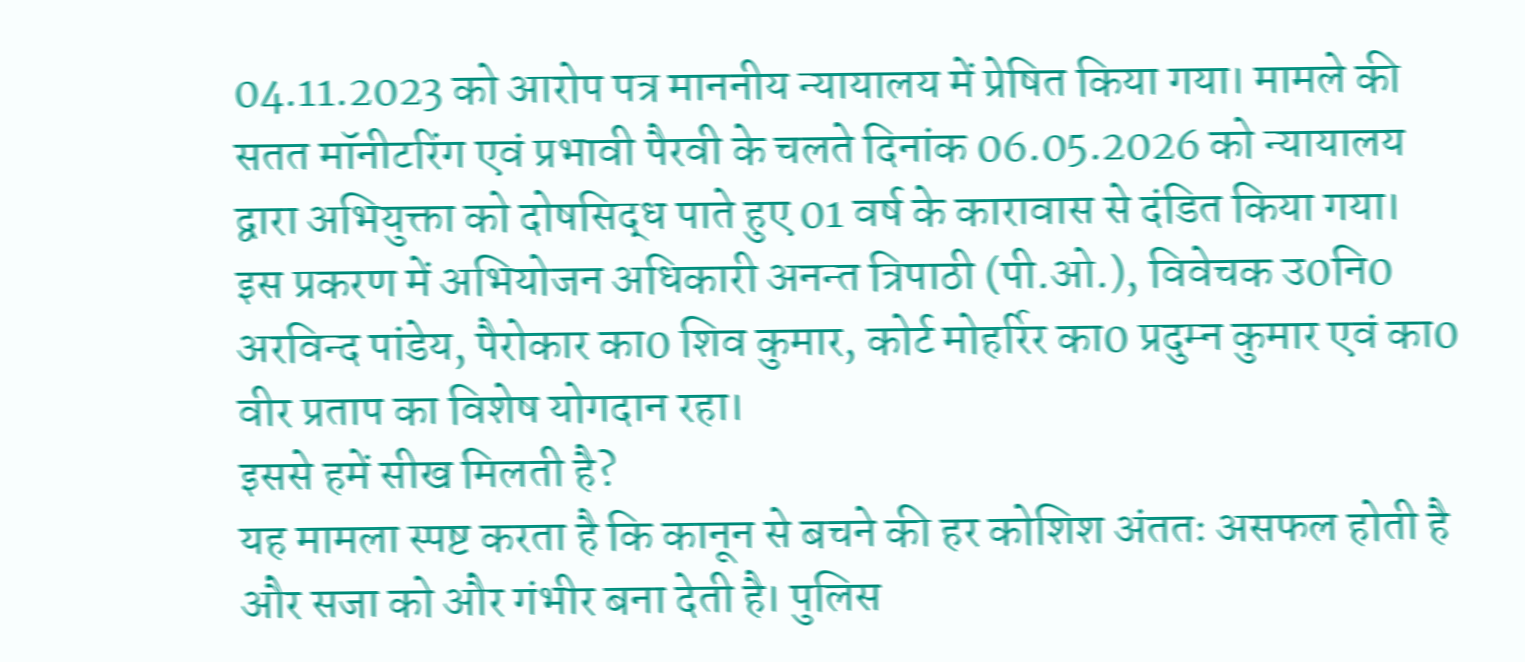04.11.2023 को आरोप पत्र माननीय न्यायालय में प्रेषित किया गया। मामले की सतत मॉनीटरिंग एवं प्रभावी पैरवी के चलते दिनांक 06.05.2026 को न्यायालय द्वारा अभियुक्ता को दोषसिद्ध पाते हुए 01 वर्ष के कारावास से दंडित किया गया।
इस प्रकरण में अभियोजन अधिकारी अनन्त त्रिपाठी (पी.ओ.), विवेचक उ0नि0 अरविन्द पांडेय, पैरोकार का0 शिव कुमार, कोर्ट मोहर्रिर का0 प्रदुम्न कुमार एवं का0 वीर प्रताप का विशेष योगदान रहा।
इससे हमें सीख मिलती है?
यह मामला स्पष्ट करता है कि कानून से बचने की हर कोशिश अंततः असफल होती है और सजा को और गंभीर बना देती है। पुलिस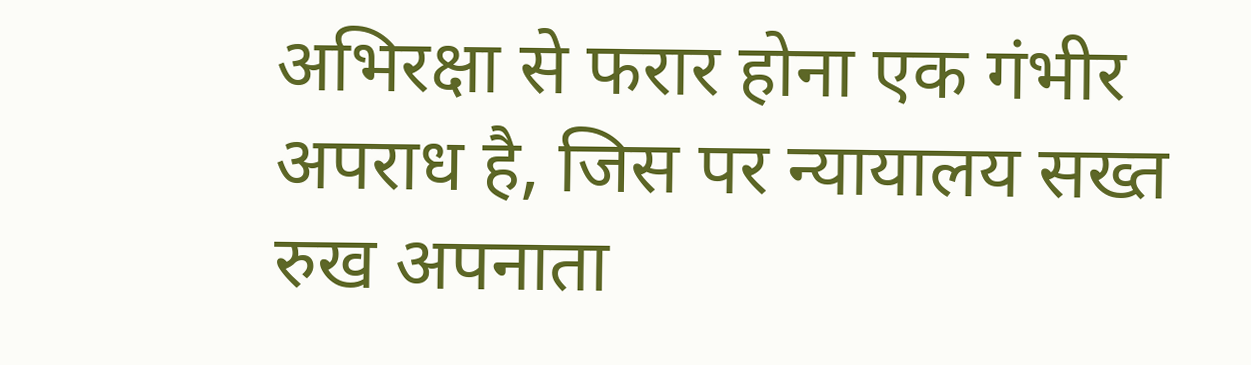अभिरक्षा से फरार होना एक गंभीर अपराध है, जिस पर न्यायालय सख्त रुख अपनाता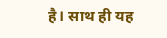है। साथ ही यह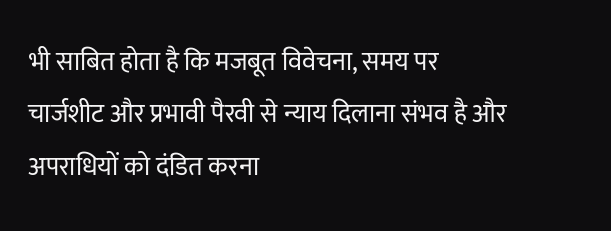भी साबित होता है कि मजबूत विवेचना, समय पर चार्जशीट और प्रभावी पैरवी से न्याय दिलाना संभव है और अपराधियों को दंडित करना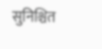सुनिश्चित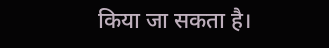किया जा सकता है।